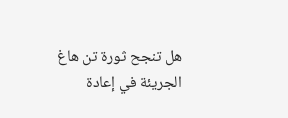هل تنجح ثورة تن هاغ الجريئة في إعادة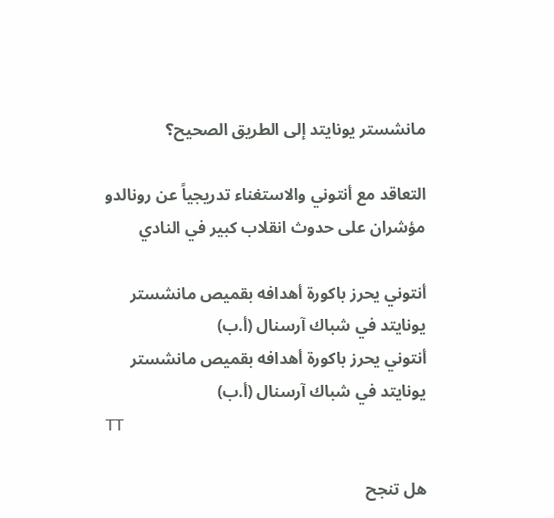مانشستر يونايتد إلى الطريق الصحيح؟

التعاقد مع أنتوني والاستغناء تدريجياً عن رونالدو مؤشران على حدوث انقلاب كبير في النادي

أنتوني يحرز باكورة أهدافه بقميص مانشستر يونايتد في شباك آرسنال (أ.ب)
أنتوني يحرز باكورة أهدافه بقميص مانشستر يونايتد في شباك آرسنال (أ.ب)
TT

هل تنجح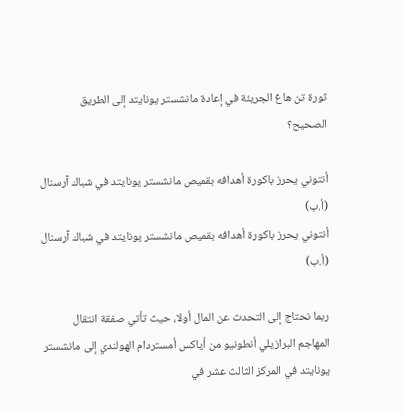ثورة تن هاغ الجريئة في إعادة مانشستر يونايتد إلى الطريق الصحيح؟

أنتوني يحرز باكورة أهدافه بقميص مانشستر يونايتد في شباك آرسنال (أ.ب)
أنتوني يحرز باكورة أهدافه بقميص مانشستر يونايتد في شباك آرسنال (أ.ب)

ربما نحتاج إلى التحدث عن المال أولا، حيث تأتي صفقة انتقال المهاجم البرازيلي أنطونيو من أياكس أمستردام الهولندي إلى مانشستر يونايتد في المركز الثالث عشر في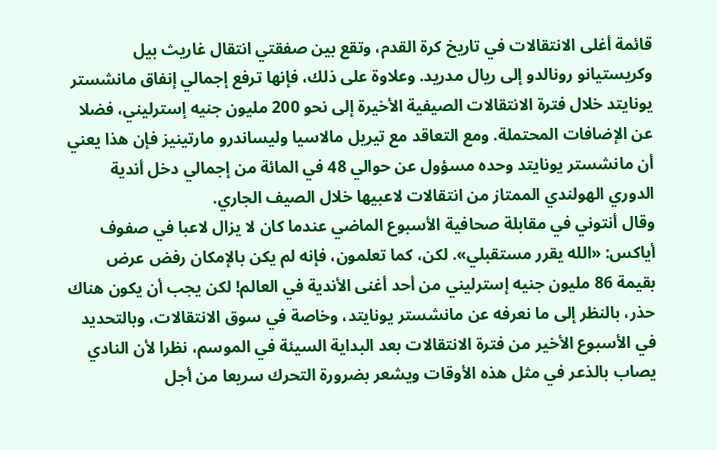قائمة أغلى الانتقالات في تاريخ كرة القدم، وتقع بين صفقتي انتقال غاريث بيل وكريستيانو رونالدو إلى ريال مدريد. وعلاوة على ذلك، فإنها ترفع إجمالي إنفاق مانشستر يونايتد خلال فترة الانتقالات الصيفية الأخيرة إلى نحو 200 مليون جنيه إسترليني، فضلا عن الإضافات المحتملة. ومع التعاقد مع تيريل مالاسيا وليساندرو مارتينيز فإن هذا يعني أن مانشستر يونايتد وحده مسؤول عن حوالي 48 في المائة من إجمالي دخل أندية الدوري الهولندي الممتاز من انتقالات لاعبيها خلال الصيف الجاري.
وقال أنتوني في مقابلة صحافية الأسبوع الماضي عندما كان لا يزال لاعبا في صفوف أياكس: «الله يقرر مستقبلي». لكن، كما تعلمون، فإنه لم يكن بالإمكان رفض عرض بقيمة 86 مليون جنيه إسترليني من أحد أغنى الأندية في العالم! لكن يجب أن يكون هناك حذر، بالنظر إلى ما نعرفه عن مانشستر يونايتد، وخاصة في سوق الانتقالات، وبالتحديد في الأسبوع الأخير من فترة الانتقالات بعد البداية السيئة في الموسم، نظرا لأن النادي يصاب بالذعر في مثل هذه الأوقات ويشعر بضرورة التحرك سريعا من أجل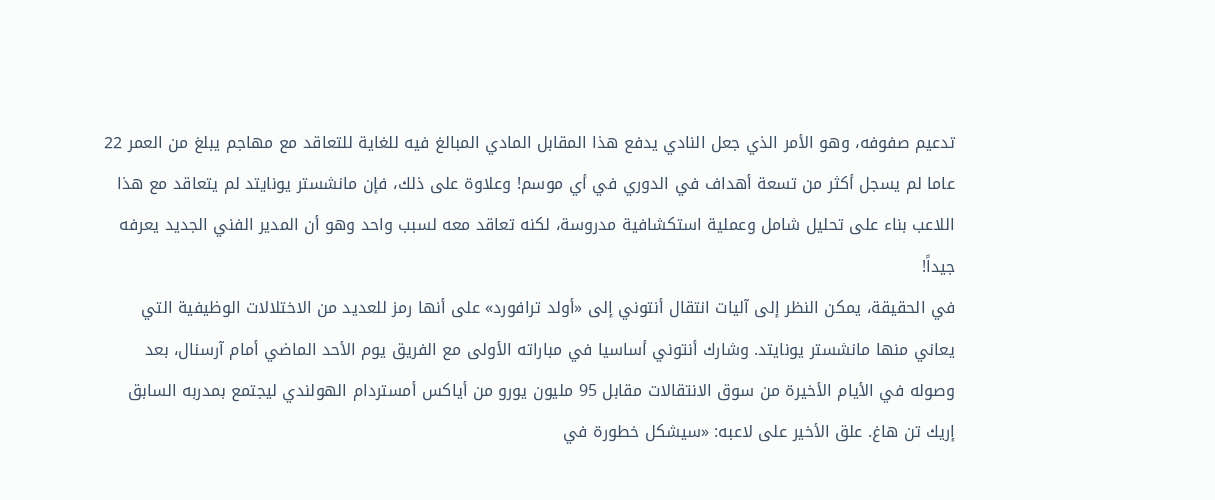تدعيم صفوفه، وهو الأمر الذي جعل النادي يدفع هذا المقابل المادي المبالغ فيه للغاية للتعاقد مع مهاجم يبلغ من العمر 22 عاما لم يسجل أكثر من تسعة أهداف في الدوري في أي موسم! وعلاوة على ذلك، فإن مانشستر يونايتد لم يتعاقد مع هذا اللاعب بناء على تحليل شامل وعملية استكشافية مدروسة، لكنه تعاقد معه لسبب واحد وهو أن المدير الفني الجديد يعرفه جيداً!
في الحقيقة، يمكن النظر إلى آليات انتقال أنتوني إلى «أولد ترافورد» على أنها رمز للعديد من الاختلالات الوظيفية التي يعاني منها مانشستر يونايتد. وشارك أنتوني أساسيا في مباراته الأولى مع الفريق يوم الأحد الماضي أمام آرسنال، بعد وصوله في الأيام الأخيرة من سوق الانتقالات مقابل 95 مليون يورو من أياكس أمستردام الهولندي ليجتمع بمدربه السابق إريك تن هاغ. علق الأخير على لاعبه: «سيشكل خطورة في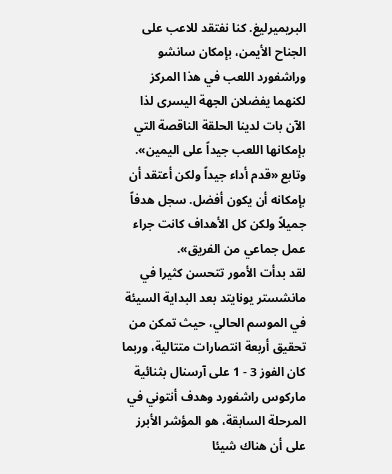البريميرليغ. كنا نفتقد للاعب على الجناح الأيمن، بإمكان سانشو وراشفورد اللعب في هذا المركز لكنهما يفضلان الجهة اليسرى لذا الآن بات لدينا الحلقة الناقصة التي بإمكانها اللعب جيداً على اليمين». وتابع «قدم أداء جيداً ولكن أعتقد أن بإمكانه أن يكون أفضل. سجل هدفاً جميلاً ولكن كل الأهداف كانت جراء عمل جماعي من الفريق».
لقد بدأت الأمور تتحسن كثيرا في مانشستر يونايتد بعد البداية السيئة في الموسم الحالي، حيث تمكن من تحقيق أربعة انتصارات متتالية، وربما كان الفوز 3 - 1 على آرسنال بثنائية ماركوس راشفورد وهدف أنتوني في المرحلة السابقة، هو المؤشر الأبرز على أن هناك شيئا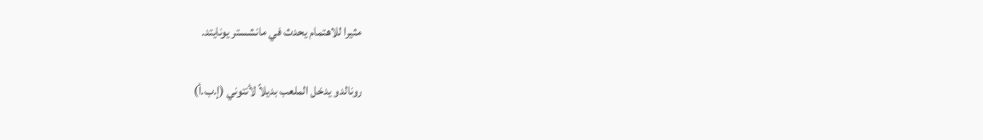مثيرا للاهتمام يحدث في مانشستر يونايتد.

رونالدو يدخل الملعب بديلاً لأنتوني (إ.ب.أ)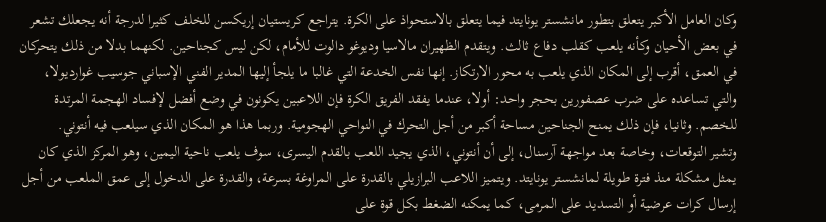وكان العامل الأكبر يتعلق بتطور مانشستر يونايتد فيما يتعلق بالاستحواذ على الكرة. يتراجع كريستيان إريكسن للخلف كثيرا لدرجة أنه يجعلك تشعر في بعض الأحيان وكأنه يلعب كقلب دفاع ثالث. ويتقدم الظهيران مالاسيا وديوغو دالوت للأمام، لكن ليس كجناحين. لكنهما بدلا من ذلك يتحركان في العمق، أقرب إلى المكان الذي يلعب به محور الارتكاز. إنها نفس الخدعة التي غالبا ما يلجأ إليها المدير الفني الإسباني جوسيب غوارديولا، والتي تساعده على ضرب عصفورين بحجر واحد: أولا، عندما يفقد الفريق الكرة فإن اللاعبين يكونون في وضع أفضل لإفساد الهجمة المرتدة للخصم. وثانيا، فإن ذلك يمنح الجناحين مساحة أكبر من أجل التحرك في النواحي الهجومية. وربما هذا هو المكان الذي سيلعب فيه أنتوني.
وتشير التوقعات، وخاصة بعد مواجهة آرسنال، إلى أن أنتوني، الذي يجيد اللعب بالقدم اليسرى، سوف يلعب ناحية اليمين، وهو المركز الذي كان يمثل مشكلة منذ فترة طويلة لمانشستر يونايتد. ويتميز اللاعب البرازيلي بالقدرة على المراوغة بسرعة، والقدرة على الدخول إلى عمق الملعب من أجل إرسال كرات عرضية أو التسديد على المرمى، كما يمكنه الضغط بكل قوة على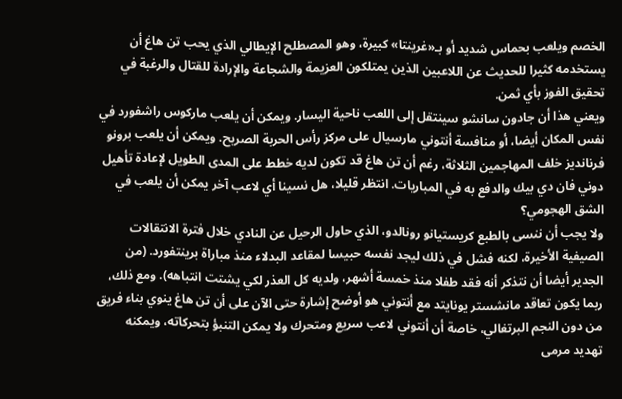الخصم ويلعب بحماس شديد أو بـ«غرينتا» كبيرة، وهو المصطلح الإيطالي الذي يحب تن هاغ أن يستخدمه كثيرا للحديث عن اللاعبين الذين يمتلكون العزيمة والشجاعة والإرادة للقتال والرغبة في تحقيق الفوز بأي ثمن.
ويعني هذا أن جادون سانشو سينتقل إلى اللعب ناحية اليسار. ويمكن أن يلعب ماركوس راشفورد في نفس المكان أيضا، أو منافسة أنتوني مارسيال على مركز رأس الحربة الصريح. ويمكن أن يلعب برونو فرنانديز خلف المهاجمين الثلاثة، رغم أن تن هاغ قد تكون لديه خطط على المدى الطويل لإعادة تأهيل دوني فان دي بيك والدفع به في المباريات. انتظر قليلا، هل نسينا أي لاعب آخر يمكن أن يلعب في الشق الهجومي؟
ولا يجب أن ننسى بالطبع كريستيانو رونالدو، الذي حاول الرحيل عن النادي خلال فترة الانتقالات الصيفية الأخيرة، لكنه فشل في ذلك ليجد نفسه حبيسا لمقاعد البدلاء منذ مباراة برينتفورد. (من الجدير أيضا أن نتذكر أنه فقد طفلا منذ خمسة أشهر، ولديه كل العذر لكي يشتت انتباهه). ومع ذلك، ربما يكون تعاقد مانشستر يونايتد مع أنتوني هو أوضح إشارة حتى الآن على أن تن هاغ ينوي بناء فريق من دون النجم البرتغالي، خاصة أن أنتوني لاعب سريع ومتحرك ولا يمكن التنبؤ بتحركاته، ويمكنه تهديد مرمى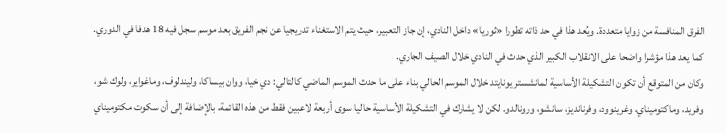الفرق المنافسة من زوايا متعددة. ويُعد هذا في حد ذاته تطورا «ثوريا» داخل النادي، إن جاز التعبير، حيث يتم الاستغناء تدريجيا عن نجم الفريق بعد موسم سجل فيه 18 هدفا في الدوري. كما يعد هذا مؤشرا واضحا على الانقلاب الكبير الذي حدث في النادي خلال الصيف الجاري.
وكان من المتوقع أن تكون التشكيلة الأساسية لمانشستر يونايتد خلال الموسم الحالي بناء على ما حدث الموسم الماضي كالتالي: دي خيا، ووان بيساكا، وليندلوف، وماغواير، ولوك شو، وفريد، وماكتوميناي، وغرينوود، وفرنانديز، سانشو، ورونالدو. لكن لا يشارك في التشكيلة الأساسية حاليا سوى أربعة لاعبين فقط من هذه القائمة، بالإضافة إلى أن سكوت مكتوميناي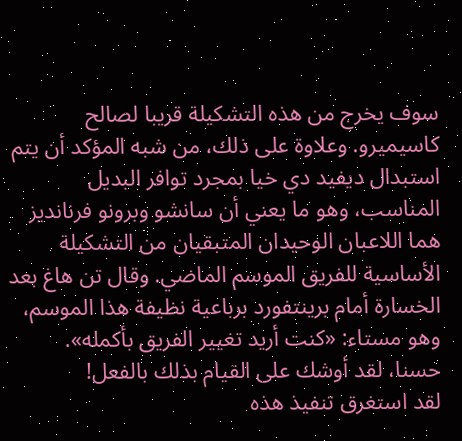سوف يخرج من هذه التشكيلة قريبا لصالح كاسيميرو. وعلاوة على ذلك، من شبه المؤكد أن يتم استبدال ديفيد دي خيا بمجرد توافر البديل المناسب، وهو ما يعني أن سانشو وبرونو فرنانديز هما اللاعبان الوحيدان المتبقيان من التشكيلة الأساسية للفريق الموسم الماضي. وقال تن هاغ بعد الخسارة أمام برينتفورد برباعية نظيفة هذا الموسم، وهو مستاء: «كنت أريد تغيير الفريق بأكمله». حسنا، لقد أوشك على القيام بذلك بالفعل!
لقد استغرق تنفيذ هذه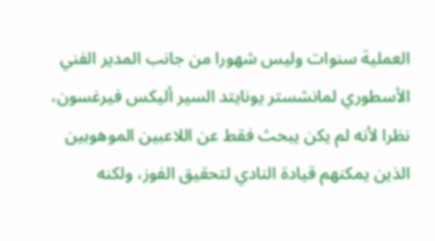العملية سنوات وليس شهورا من جانب المدير الفني الأسطوري لمانشستر يونايتد السير أليكس فيرغسون، نظرا لأنه لم يكن يبحث فقط عن اللاعبين الموهوبين الذين يمكنهم قيادة النادي لتحقيق الفوز، ولكنه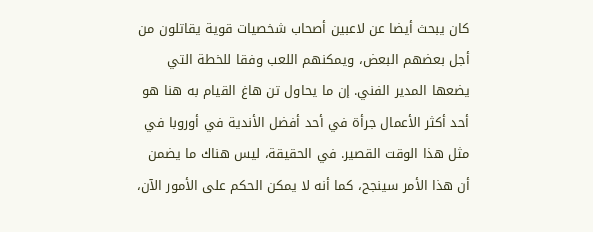كان يبحث أيضا عن لاعبين أصحاب شخصيات قوية يقاتلون من أجل بعضهم البعض، ويمكنهم اللعب وفقا للخطة التي يضعها المدير الفني. إن ما يحاول تن هاغ القيام به هنا هو أحد أكثر الأعمال جرأة في أحد أفضل الأندية في أوروبا في مثل هذا الوقت القصير. في الحقيقة، ليس هناك ما يضمن أن هذا الأمر سينجح، كما أنه لا يمكن الحكم على الأمور الآن،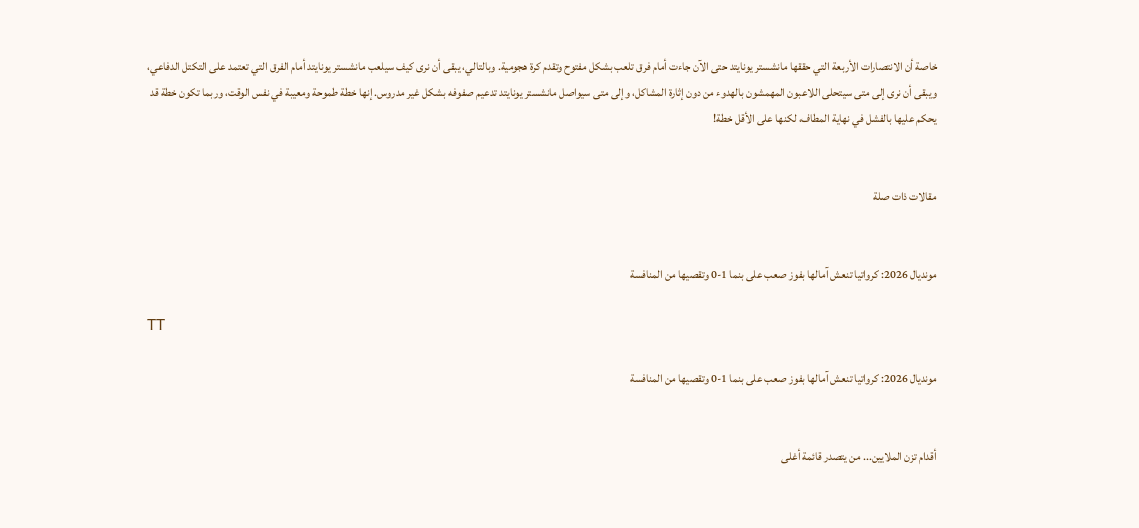خاصة أن الانتصارات الأربعة التي حققها مانشستر يونايتد حتى الآن جاءت أمام فرق تلعب بشكل مفتوح وتقدم كرة هجومية. وبالتالي، يبقى أن نرى كيف سيلعب مانشستر يونايتد أمام الفرق التي تعتمد على التكتل الدفاعي، ويبقى أن نرى إلى متى سيتحلى اللاعبون المهمشون بالهدوء من دون إثارة المشاكل، وإلى متى سيواصل مانشستر يونايتد تدعيم صفوفه بشكل غير مدروس. إنها خطة طموحة ومعيبة في نفس الوقت، وربما تكون خطة قد يحكم عليها بالفشل في نهاية المطاف، لكنها على الأقل خطة!


مقالات ذات صلة


مونديال 2026: كرواتيا تنعش آمالها بفوز صعب على بنما 1-0 وتقصيها من المنافسة

TT

مونديال 2026: كرواتيا تنعش آمالها بفوز صعب على بنما 1-0 وتقصيها من المنافسة


أقدام تزن الملايين... من يتصدر قائمة أغلى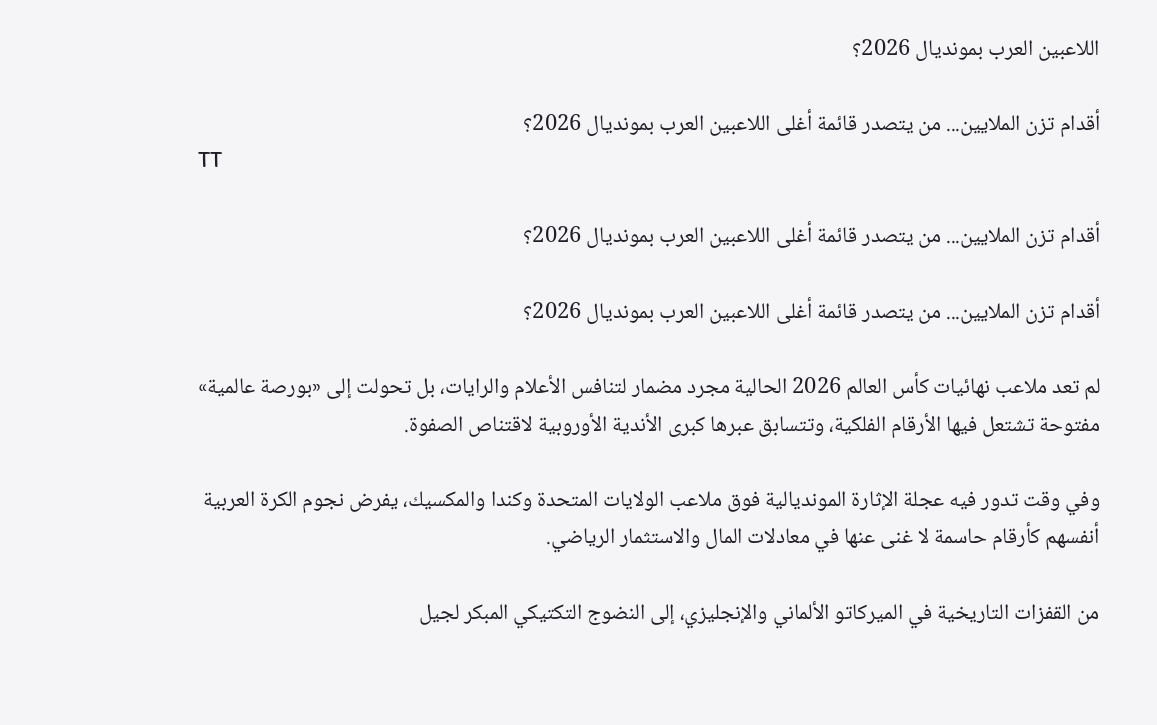اللاعبين العرب بمونديال 2026؟

أقدام تزن الملايين... من يتصدر قائمة أغلى اللاعبين العرب بمونديال 2026؟
TT

أقدام تزن الملايين... من يتصدر قائمة أغلى اللاعبين العرب بمونديال 2026؟

أقدام تزن الملايين... من يتصدر قائمة أغلى اللاعبين العرب بمونديال 2026؟

لم تعد ملاعب نهائيات كأس العالم 2026 الحالية مجرد مضمار لتنافس الأعلام والرايات، بل تحولت إلى «بورصة عالمية» مفتوحة تشتعل فيها الأرقام الفلكية، وتتسابق عبرها كبرى الأندية الأوروبية لاقتناص الصفوة.

وفي وقت تدور فيه عجلة الإثارة المونديالية فوق ملاعب الولايات المتحدة وكندا والمكسيك، يفرض نجوم الكرة العربية أنفسهم كأرقام حاسمة لا غنى عنها في معادلات المال والاستثمار الرياضي.

من القفزات التاريخية في الميركاتو الألماني والإنجليزي، إلى النضوج التكتيكي المبكر لجيل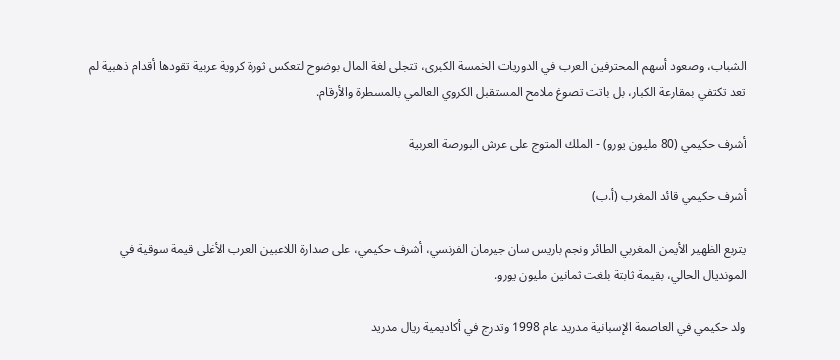الشباب، وصعود أسهم المحترفين العرب في الدوريات الخمسة الكبرى، تتجلى لغة المال بوضوح لتعكس ثورة كروية عربية تقودها أقدام ذهبية لم تعد تكتفي بمقارعة الكبار، بل باتت تصوغ ملامح المستقبل الكروي العالمي بالمسطرة والأرقام.

أشرف حكيمي (80 مليون يورو) - الملك المتوج على عرش البورصة العربية

أشرف حكيمي قائد المغرب (أ.ب)

يتربع الظهير الأيمن المغربي الطائر ونجم باريس سان جيرمان الفرنسي، أشرف حكيمي، على صدارة اللاعبين العرب الأغلى قيمة سوقية في المونديال الحالي، بقيمة ثابتة بلغت ثمانين مليون يورو.

ولد حكيمي في العاصمة الإسبانية مدريد عام 1998 وتدرج في أكاديمية ريال مدريد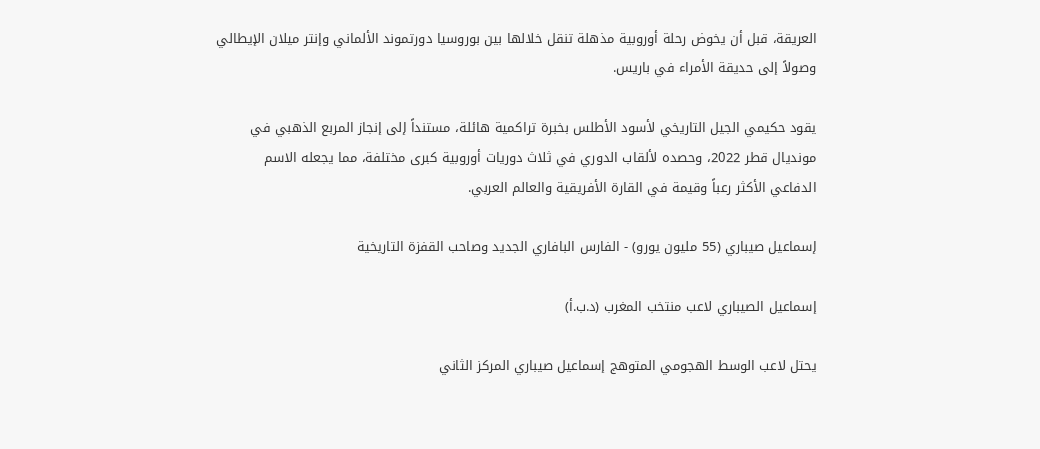العريقة، قبل أن يخوض رحلة أوروبية مذهلة تنقل خلالها بين بوروسيا دورتموند الألماني وإنتر ميلان الإيطالي وصولاً إلى حديقة الأمراء في باريس.

يقود حكيمي الجيل التاريخي لأسود الأطلس بخبرة تراكمية هائلة، مستنداً إلى إنجاز المربع الذهبي في مونديال قطر 2022، وحصده لألقاب الدوري في ثلاث دوريات أوروبية كبرى مختلفة، مما يجعله الاسم الدفاعي الأكثر رعباً وقيمة في القارة الأفريقية والعالم العربي.

إسماعيل صيباري (55 مليون يورو) - الفارس البافاري الجديد وصاحب القفزة التاريخية

إسماعيل الصيباري لاعب منتخب المغرب (د.ب.أ)

يحتل لاعب الوسط الهجومي المتوهج إسماعيل صيباري المركز الثاني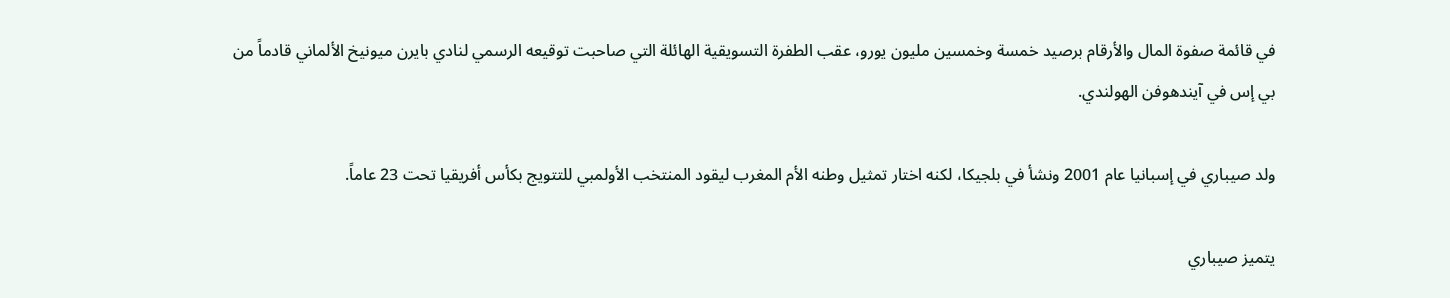في قائمة صفوة المال والأرقام برصيد خمسة وخمسين مليون يورو، عقب الطفرة التسويقية الهائلة التي صاحبت توقيعه الرسمي لنادي بايرن ميونيخ الألماني قادماً من بي إس في آيندهوفن الهولندي.

ولد صيباري في إسبانيا عام 2001 ونشأ في بلجيكا، لكنه اختار تمثيل وطنه الأم المغرب ليقود المنتخب الأولمبي للتتويج بكأس أفريقيا تحت 23 عاماً.

يتميز صيباري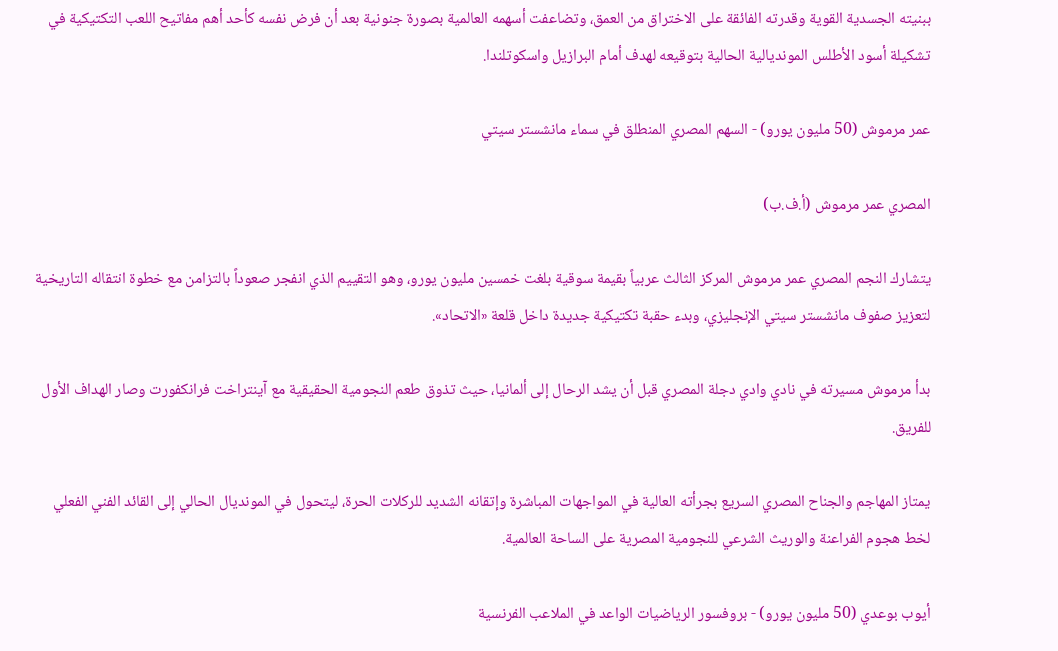ببنيته الجسدية القوية وقدرته الفائقة على الاختراق من العمق، وتضاعفت أسهمه العالمية بصورة جنونية بعد أن فرض نفسه كأحد أهم مفاتيح اللعب التكتيكية في تشكيلة أسود الأطلس المونديالية الحالية بتوقيعه لهدف أمام البرازيل واسكوتلندا.

عمر مرموش (50 مليون يورو) - السهم المصري المنطلق في سماء مانشستر سيتي

المصري عمر مرموش (أ.ف.ب)

يتشارك النجم المصري عمر مرموش المركز الثالث عربياً بقيمة سوقية بلغت خمسين مليون يورو، وهو التقييم الذي انفجر صعوداً بالتزامن مع خطوة انتقاله التاريخية لتعزيز صفوف مانشستر سيتي الإنجليزي، وبدء حقبة تكتيكية جديدة داخل قلعة «الاتحاد».

بدأ مرموش مسيرته في نادي وادي دجلة المصري قبل أن يشد الرحال إلى ألمانيا، حيث تذوق طعم النجومية الحقيقية مع آينتراخت فرانكفورت وصار الهداف الأول للفريق.

يمتاز المهاجم والجناح المصري السريع بجرأته العالية في المواجهات المباشرة وإتقانه الشديد للركلات الحرة، ليتحول في المونديال الحالي إلى القائد الفني الفعلي لخط هجوم الفراعنة والوريث الشرعي للنجومية المصرية على الساحة العالمية.

أيوب بوعدي (50 مليون يورو) - بروفسور الرياضيات الواعد في الملاعب الفرنسية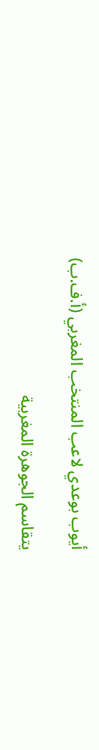أيوب بوعدي لاعب المنتخب المغربي (أ.ف.ب)

يتقاسم الجوهرة المغربية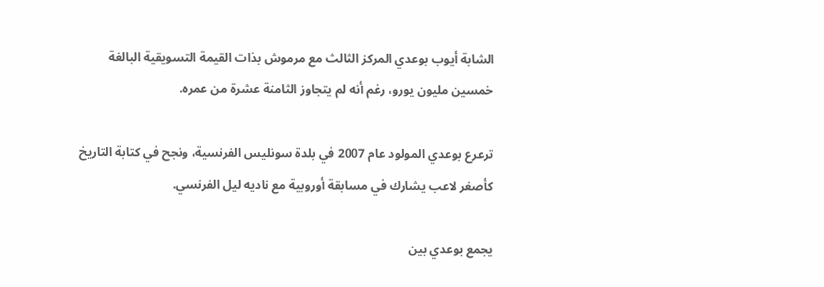الشابة أيوب بوعدي المركز الثالث مع مرموش بذات القيمة التسويقية البالغة خمسين مليون يورو، رغم أنه لم يتجاوز الثامنة عشرة من عمره.

ترعرع بوعدي المولود عام 2007 في بلدة سونليس الفرنسية، ونجح في كتابة التاريخ كأصغر لاعب يشارك في مسابقة أوروبية مع ناديه ليل الفرنسي.

يجمع بوعدي بين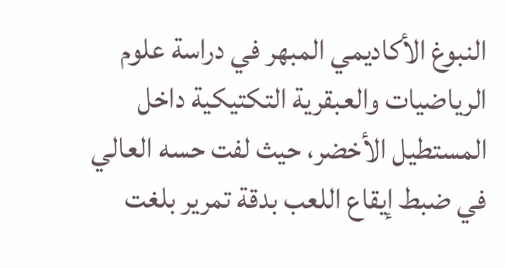النبوغ الأكاديمي المبهر في دراسة علوم الرياضيات والعبقرية التكتيكية داخل المستطيل الأخضر، حيث لفت حسه العالي في ضبط إيقاع اللعب بدقة تمرير بلغت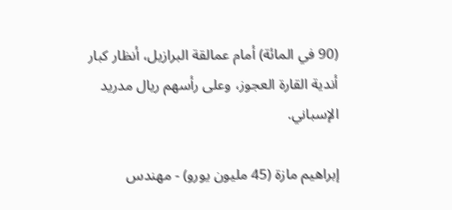(90 في المائة) أمام عمالقة البرازيل، أنظار كبار أندية القارة العجوز، وعلى رأسهم ريال مدريد الإسباني.

إبراهيم مازة (45 مليون يورو) - مهندس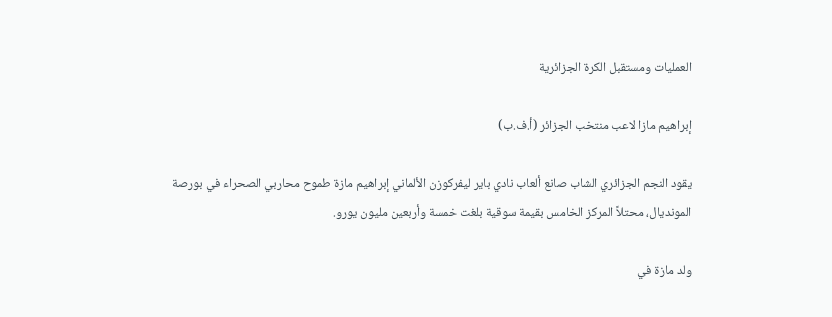العمليات ومستقبل الكرة الجزائرية

إبراهيم مازا لاعب منتخب الجزائر (أ.ف.ب)

يقود النجم الجزائري الشاب صانع ألعاب نادي باير ليفركوزن الألماني إبراهيم مازة طموح محاربي الصحراء في بورصة المونديال، محتلاً المركز الخامس بقيمة سوقية بلغت خمسة وأربعين مليون يورو.

ولد مازة في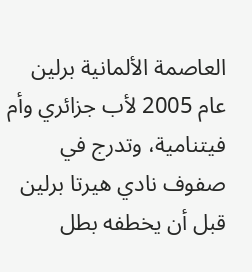العاصمة الألمانية برلين عام 2005 لأب جزائري وأم فيتنامية، وتدرج في صفوف نادي هيرتا برلين قبل أن يخطفه بطل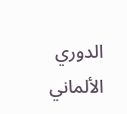الدوري الألماني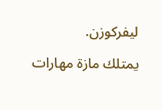ليفركوزن.

يمتلك مازة مهارات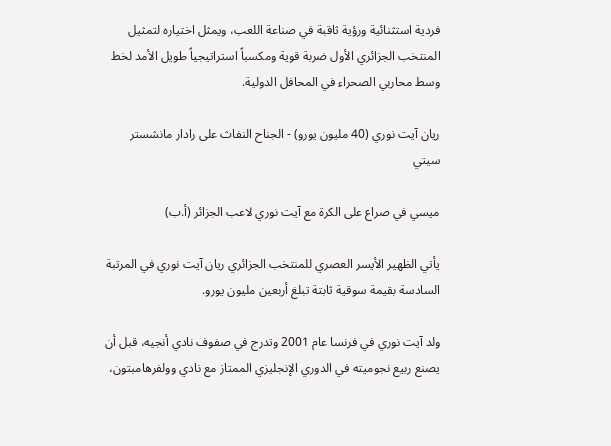فردية استثنائية ورؤية ثاقبة في صناعة اللعب، ويمثل اختياره لتمثيل المنتخب الجزائري الأول ضربة قوية ومكسباً استراتيجياً طويل الأمد لخط وسط محاربي الصحراء في المحافل الدولية.

ريان آيت نوري (40 مليون يورو) - الجناح النفاث على رادار مانشستر سيتي

ميسي في صراع على الكرة مع آيت نوري لاعب الجزائر (أ.ب)

يأتي الظهير الأيسر العصري للمنتخب الجزائري ريان آيت نوري في المرتبة السادسة بقيمة سوقية ثابتة تبلغ أربعين مليون يورو.

ولد آيت نوري في فرنسا عام 2001 وتدرج في صفوف نادي أنجيه، قبل أن يصنع ربيع نجوميته في الدوري الإنجليزي الممتاز مع نادي وولفرهامبتون،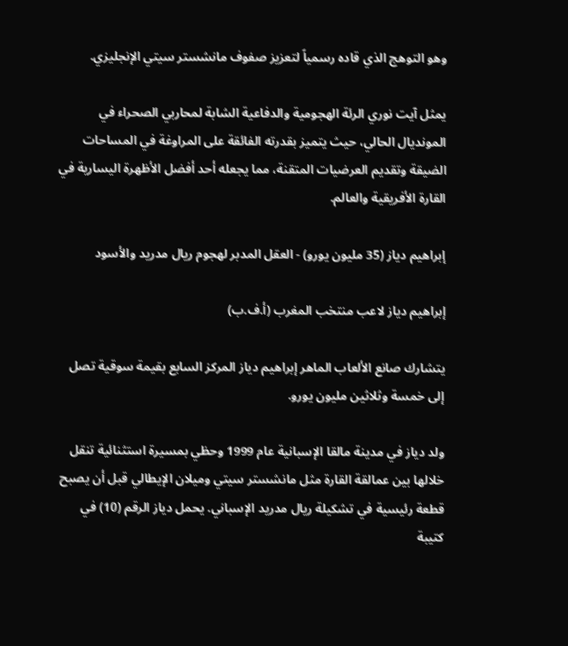وهو التوهج الذي قاده رسمياً لتعزيز صفوف مانشستر سيتي الإنجليزي.

يمثل آيت نوري الرئة الهجومية والدفاعية الشابة لمحاربي الصحراء في المونديال الحالي، حيث يتميز بقدرته الفائقة على المراوغة في المساحات الضيقة وتقديم العرضيات المتقنة، مما يجعله أحد أفضل الأظهرة اليسارية في القارة الأفريقية والعالم.

إبراهيم دياز (35 مليون يورو) - العقل المدبر لهجوم ريال مدريد والأسود

إبراهيم دياز لاعب منتخب المغرب (أ.ف.ب)

يتشارك صانع الألعاب الماهر إبراهيم دياز المركز السابع بقيمة سوقية تصل إلى خمسة وثلاثين مليون يورو.

ولد دياز في مدينة مالقا الإسبانية عام 1999 وحظي بمسيرة استثنائية تنقل خلالها بين عمالقة القارة مثل مانشستر سيتي وميلان الإيطالي قبل أن يصبح قطعة رئيسية في تشكيلة ريال مدريد الإسباني. يحمل دياز الرقم (10) في كتيبة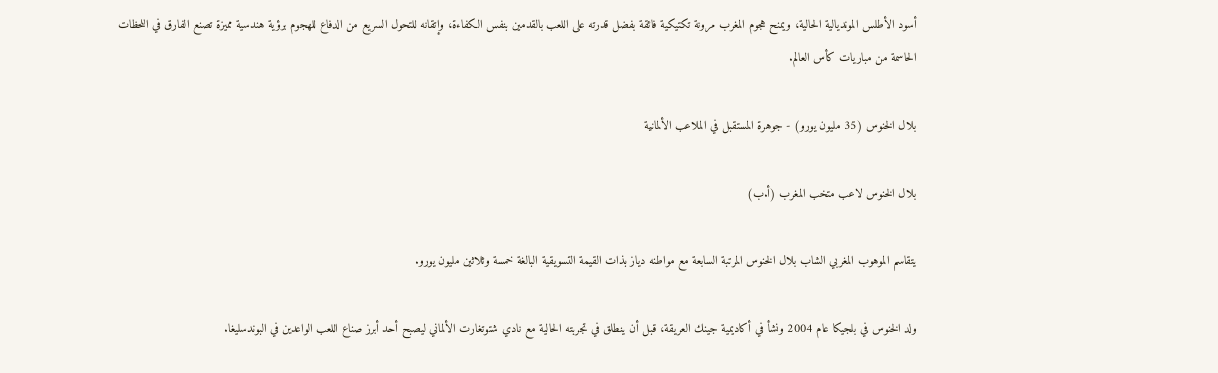أسود الأطلس المونديالية الحالية، ويمنح هجوم المغرب مرونة تكتيكية فائقة بفضل قدرته على اللعب بالقدمين بنفس الكفاءة، وإتقانه للتحول السريع من الدفاع للهجوم برؤية هندسية مميزة تصنع الفارق في اللحظات الحاسمة من مباريات كأس العالم.

بلال الخنوس (35 مليون يورو) - جوهرة المستقبل في الملاعب الألمانية

بلال الخنوس لاعب متخب المغرب (أ.ب)

يتقاسم الموهوب المغربي الشاب بلال الخنوس المرتبة السابعة مع مواطنه دياز بذات القيمة التسويقية البالغة خمسة وثلاثين مليون يورو.

ولد الخنوس في بلجيكا عام 2004 ونشأ في أكاديمية جينك العريقة، قبل أن ينطلق في تجربته الحالية مع نادي شتوتغارت الألماني ليصبح أحد أبرز صناع اللعب الواعدين في البوندسليغا.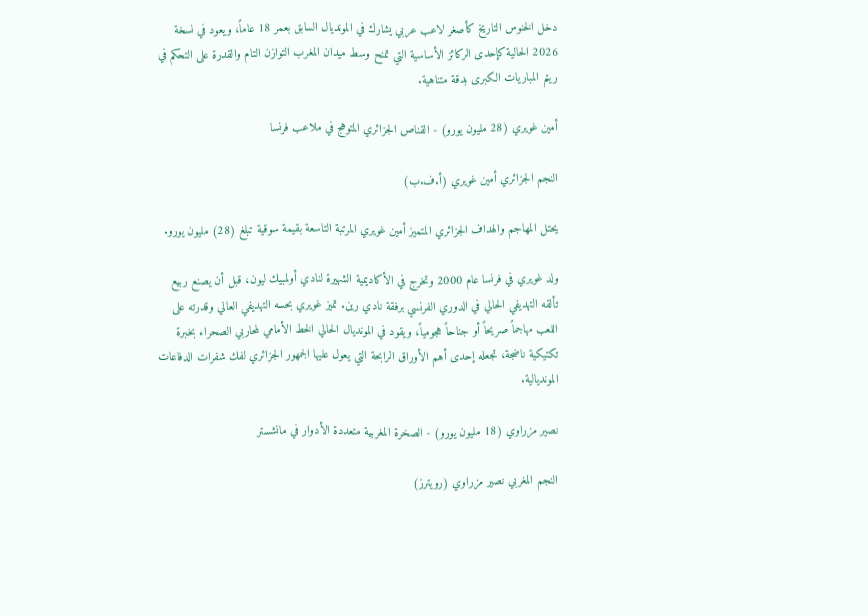دخل الخنوس التاريخ كأصغر لاعب عربي يشارك في المونديال السابق بعمر 18 عاماً، ويعود في نسخة 2026 الحالية كإحدى الركائز الأساسية التي تمنح وسط ميدان المغرب التوازن التام والقدرة على التحكم في ريتم المباريات الكبرى بدقة متناهية.

أمين غويري (28 مليون يورو) - القناص الجزائري المتوهج في ملاعب فرنسا

النجم الجزائري أمين غويري (أ.ف.ب)

يحتل المهاجم والهداف الجزائري المتميز أمين غويري المرتبة التاسعة بقيمة سوقية تبلغ (28) مليون يورو.

ولد غويري في فرنسا عام 2000 وتخرج في الأكاديمية الشهيرة لنادي أولمبيك ليون، قبل أن يصنع ربيع تألقه التهديفي الحالي في الدوري الفرنسي برفقة نادي رين. تميز غويري بحسه التهديفي العالي وقدرته على اللعب مهاجماً صريحاً أو جناحاً هجومياً، ويقود في المونديال الحالي الخط الأمامي لمحاربي الصحراء بخبرة تكتيكية ناضجة، تجعله إحدى أهم الأوراق الرابحة التي يعول عليها الجمهور الجزائري لفك شفرات الدفاعات المونديالية.

نصير مزراوي (18 مليون يورو) - الصخرة المغربية متعددة الأدوار في مانشستر

النجم المغربي نصير مزراوي (رويترز)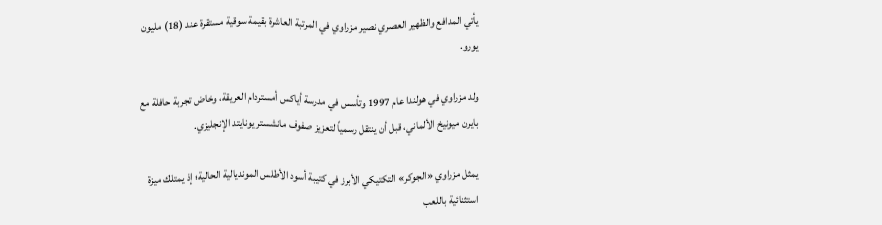يأتي المدافع والظهير العصري نصير مزراوي في المرتبة العاشرة بقيمة سوقية مستقرة عند (18) مليون يورو.

ولد مزراوي في هولندا عام 1997 وتأسس في مدرسة أياكس أمستردام العريقة، وخاض تجربة حافلة مع بايرن ميونيخ الألماني، قبل أن ينتقل رسمياً لتعزيز صفوف مانشستر يونايتد الإنجليزي.

يمثل مزراوي «الجوكر» التكتيكي الأبرز في كتيبة أسود الأطلس المونديالية الحالية؛ إذ يمتلك ميزة استثنائية باللعب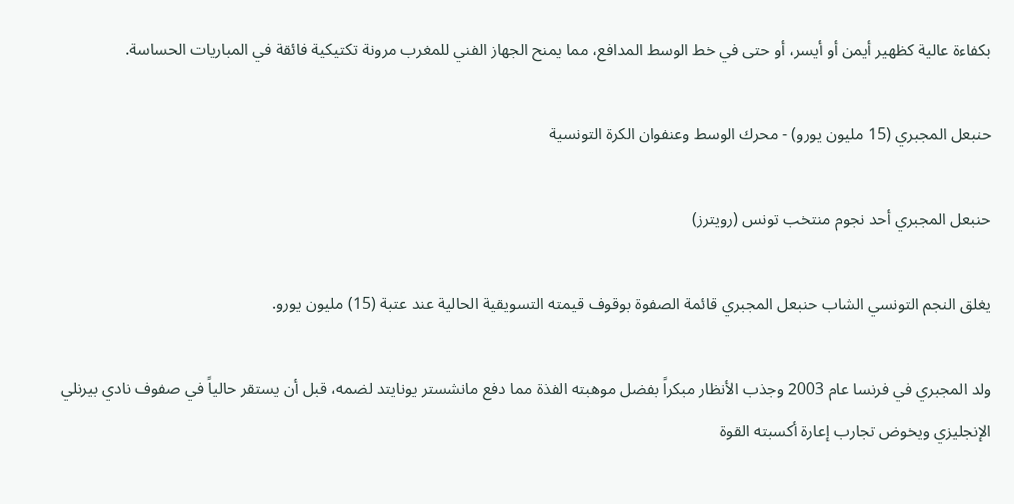بكفاءة عالية كظهير أيمن أو أيسر، أو حتى في خط الوسط المدافع، مما يمنح الجهاز الفني للمغرب مرونة تكتيكية فائقة في المباريات الحساسة.

حنبعل المجبري (15 مليون يورو) - محرك الوسط وعنفوان الكرة التونسية

حنبعل المجبري أحد نجوم منتخب تونس (رويترز)

يغلق النجم التونسي الشاب حنبعل المجبري قائمة الصفوة بوقوف قيمته التسويقية الحالية عند عتبة (15) مليون يورو.

ولد المجبري في فرنسا عام 2003 وجذب الأنظار مبكراً بفضل موهبته الفذة مما دفع مانشستر يونايتد لضمه، قبل أن يستقر حالياً في صفوف نادي بيرنلي الإنجليزي ويخوض تجارب إعارة أكسبته القوة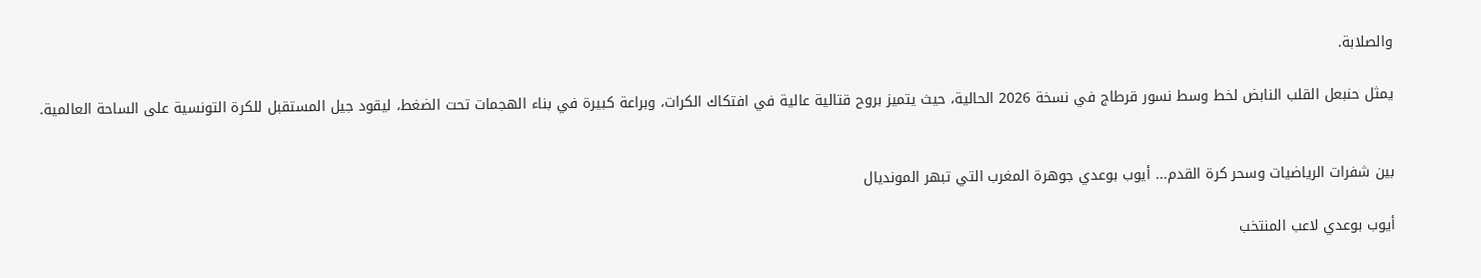والصلابة.

يمثل حنبعل القلب النابض لخط وسط نسور قرطاج في نسخة 2026 الحالية، حيث يتميز بروح قتالية عالية في افتكاك الكرات، وبراعة كبيرة في بناء الهجمات تحت الضغط، ليقود جيل المستقبل للكرة التونسية على الساحة العالمية.


بين شفرات الرياضيات وسحر كرة القدم... أيوب بوعدي جوهرة المغرب التي تبهر المونديال

أيوب بوعدي لاعب المنتخب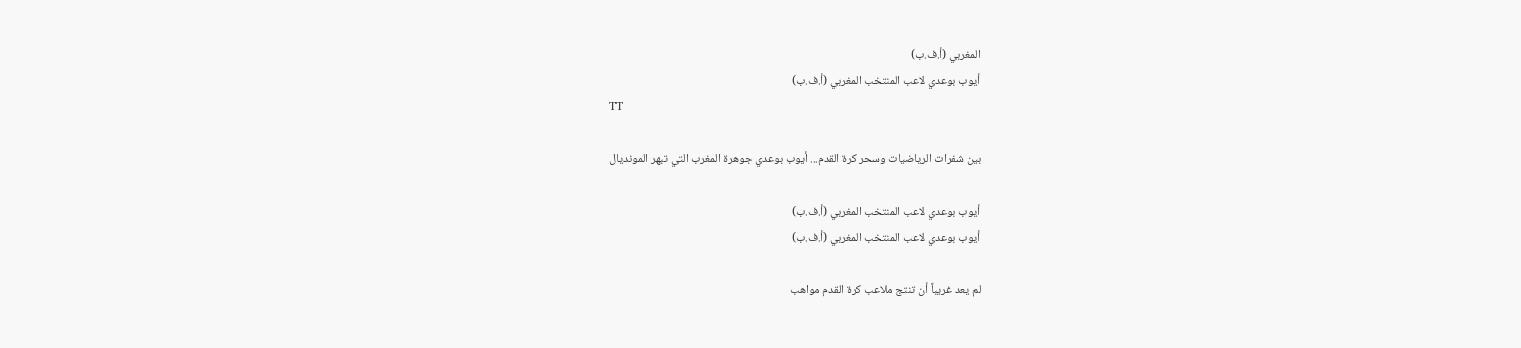المغربي (أ.ف.ب)
أيوب بوعدي لاعب المنتخب المغربي (أ.ف.ب)
TT

بين شفرات الرياضيات وسحر كرة القدم... أيوب بوعدي جوهرة المغرب التي تبهر المونديال

أيوب بوعدي لاعب المنتخب المغربي (أ.ف.ب)
أيوب بوعدي لاعب المنتخب المغربي (أ.ف.ب)

لم يعد غريباً أن تنتج ملاعب كرة القدم مواهب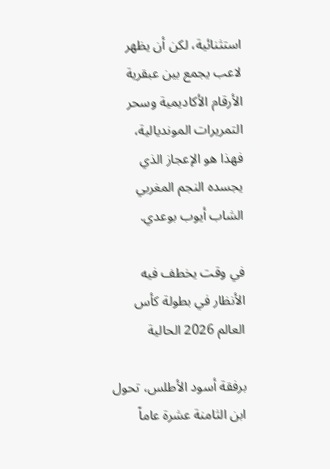استثنائية، لكن أن يظهر لاعب يجمع بين عبقرية الأرقام الأكاديمية وسحر التمريرات المونديالية، فهذا هو الإعجاز الذي يجسده النجم المغربي الشاب أيوب بوعدي.

في وقت يخطف فيه الأنظار في بطولة كأس العالم 2026 الحالية

برفقة أسود الأطلس، تحول ابن الثامنة عشرة عاماً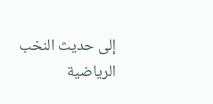إلى حديث النخب الرياضية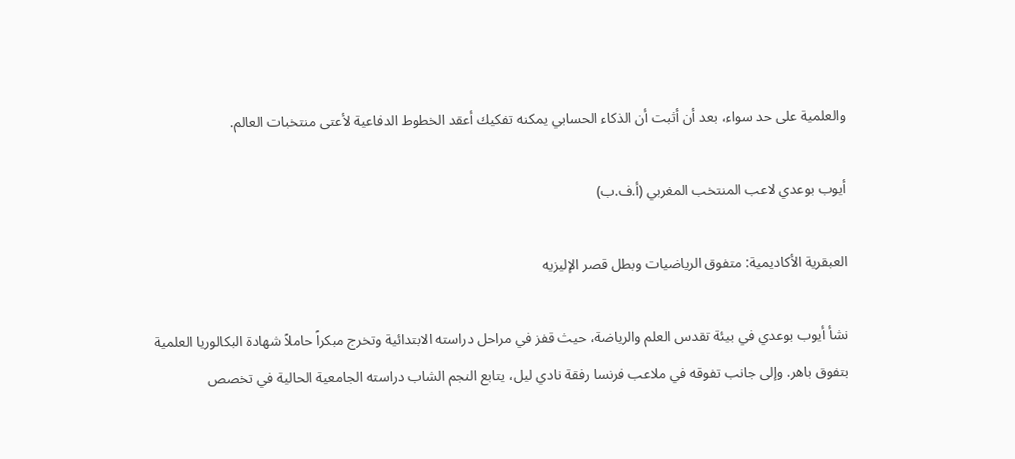والعلمية على حد سواء، بعد أن أثبت أن الذكاء الحسابي يمكنه تفكيك أعقد الخطوط الدفاعية لأعتى منتخبات العالم.

أيوب بوعدي لاعب المنتخب المغربي (أ.ف.ب)

العبقرية الأكاديمية: متفوق الرياضيات وبطل قصر الإليزيه

نشأ أيوب بوعدي في بيئة تقدس العلم والرياضة، حيث قفز في مراحل دراسته الابتدائية وتخرج مبكراً حاملاً شهادة البكالوريا العلمية بتفوق باهر. وإلى جانب تفوقه في ملاعب فرنسا رفقة نادي ليل، يتابع النجم الشاب دراسته الجامعية الحالية في تخصص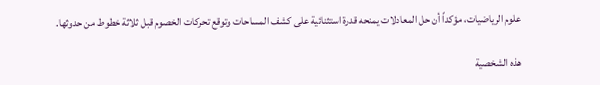علوم الرياضيات، مؤكداً أن حل المعادلات يمنحه قدرة استثنائية على كشف المساحات وتوقع تحركات الخصوم قبل ثلاثة خطوط من حدوثها.

هذه الشخصية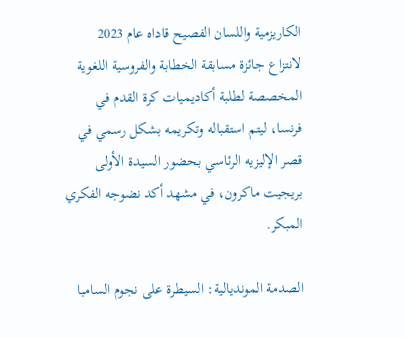الكاريزمية واللسان الفصيح قاداه عام 2023 لانتزاع جائزة مسابقة الخطابة والفروسية اللغوية المخصصة لطلبة أكاديميات كرة القدم في فرنسا، ليتم استقباله وتكريمه بشكل رسمي في قصر الإليزيه الرئاسي بحضور السيدة الأولى بريجيت ماكرون، في مشهد أكد نضوجه الفكري المبكر.

الصدمة المونديالية: السيطرة على نجوم السامبا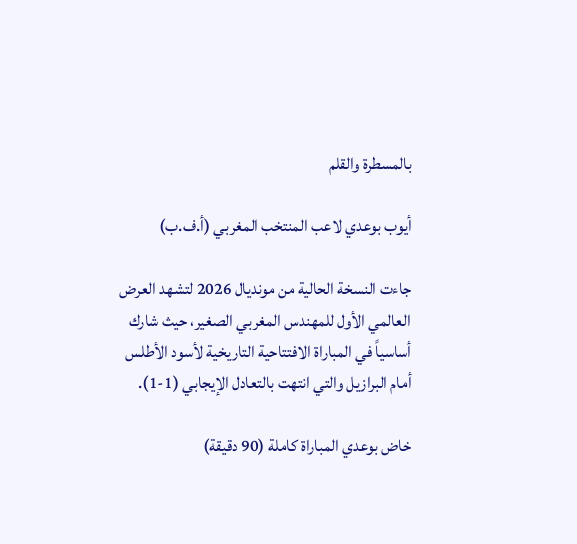بالمسطرة والقلم

أيوب بوعدي لاعب المنتخب المغربي (أ.ف.ب)

جاءت النسخة الحالية من مونديال 2026 لتشهد العرض العالمي الأول للمهندس المغربي الصغير، حيث شارك أساسياً في المباراة الافتتاحية التاريخية لأسود الأطلس أمام البرازيل والتي انتهت بالتعادل الإيجابي (1-1).

خاض بوعدي المباراة كاملة (90 دقيقة)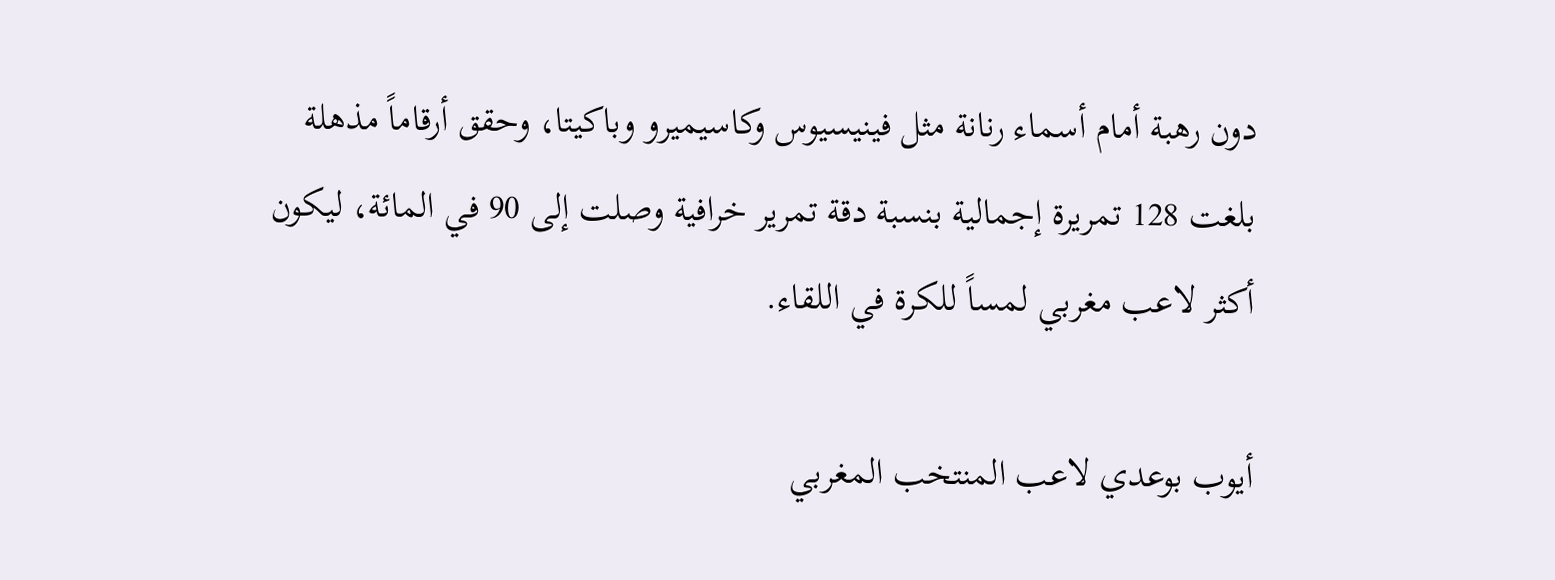دون رهبة أمام أسماء رنانة مثل فينيسيوس وكاسيميرو وباكيتا، وحقق أرقاماً مذهلة بلغت 128 تمريرة إجمالية بنسبة دقة تمرير خرافية وصلت إلى 90 في المائة، ليكون أكثر لاعب مغربي لمساً للكرة في اللقاء.

أيوب بوعدي لاعب المنتخب المغربي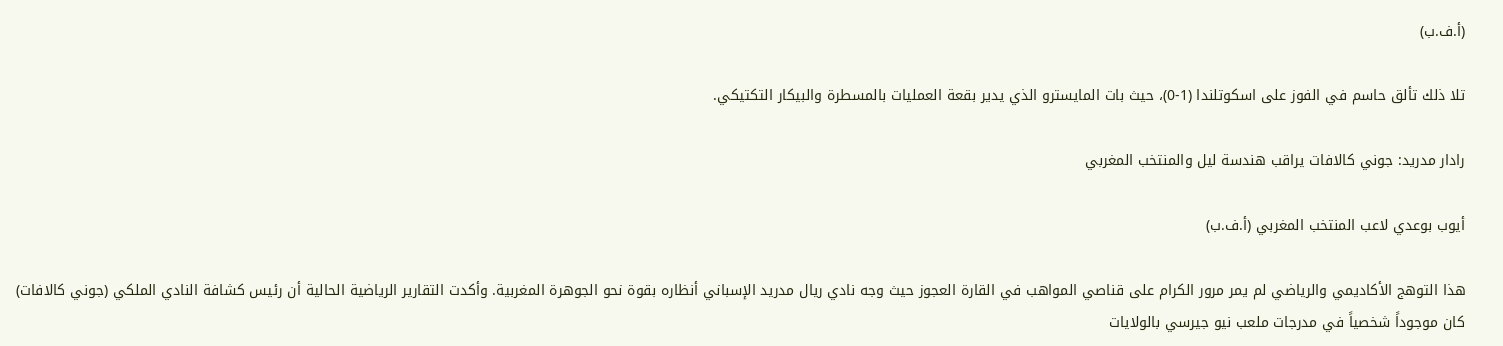(أ.ف.ب)

تلا ذلك تألق حاسم في الفوز على اسكوتلندا (1-0)، حيث بات المايسترو الذي يدير بقعة العمليات بالمسطرة والبيكار التكتيكي.

رادار مدريد: جوني كالافات يراقب هندسة ليل والمنتخب المغربي

أيوب بوعدي لاعب المنتخب المغربي (أ.ف.ب)

هذا التوهج الأكاديمي والرياضي لم يمر مرور الكرام على قناصي المواهب في القارة العجوز حيث وجه نادي ريال مدريد الإسباني أنظاره بقوة نحو الجوهرة المغربية. وأكدت التقارير الرياضية الحالية أن رئيس كشافة النادي الملكي (جوني كالافات) كان موجوداً شخصياً في مدرجات ملعب نيو جيرسي بالولايات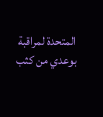المتحدة لمراقبة بوعدي من كثب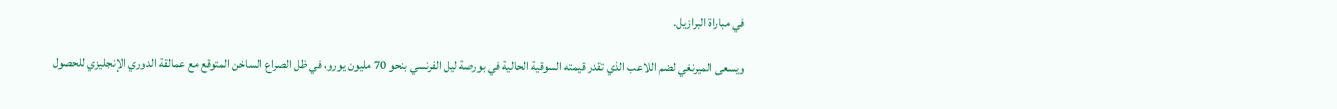في مباراة البرازيل.

ويسعى الميرنغي لضم اللاعب الذي تقدر قيمته السوقية الحالية في بورصة ليل الفرنسي بنحو 70 مليون يورو، في ظل الصراع الساخن المتوقع مع عمالقة الدوري الإنجليزي للحصول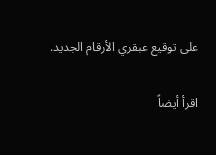على توقيع عبقري الأرقام الجديد.

اقرأ أيضاً